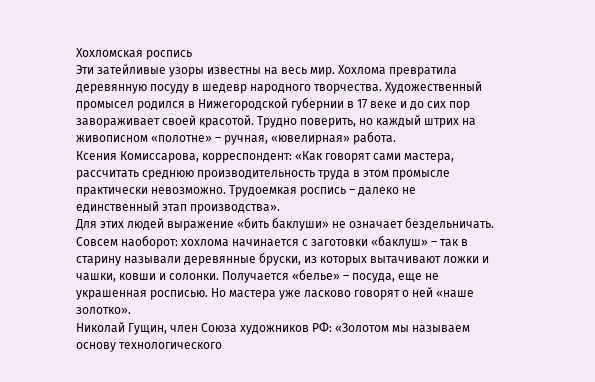Хохломская роспись
Эти затейливые узоры известны на весь мир. Хохлома превратила деревянную посуду в шедевр народного творчества. Художественный промысел родился в Нижегородской губернии в 17 веке и до сих пор завораживает своей красотой. Трудно поверить, но каждый штрих на живописном «полотне» – ручная, «ювелирная» работа.
Ксения Комиссарова, корреспондент: «Как говорят сами мастера, рассчитать среднюю производительность труда в этом промысле практически невозможно. Трудоемкая роспись – далеко не единственный этап производства».
Для этих людей выражение «бить баклуши» не означает бездельничать. Совсем наоборот: хохлома начинается с заготовки «баклуш» – так в старину называли деревянные бруски, из которых вытачивают ложки и чашки, ковши и солонки. Получается «белье» – посуда, еще не украшенная росписью. Но мастера уже ласково говорят о ней «наше золотко».
Николай Гущин, член Союза художников РФ: «Золотом мы называем основу технологического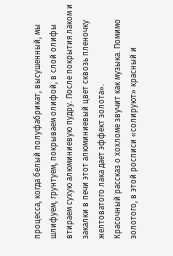процесса, когда белый полуфабрикат, высушенный, мы шлифуем, грунтуем, покрываем олифой, в слой олифы втираем сухую алюминиевую пудру. После покрытия лаком и закалки в печи этот алюминиевый цвет сквозь пленочку желтоватого лака дает эффект золота».
Красочный рассказ о хохломе звучит как музыка. Помимо золотого, в этой росписи «солируют» красный и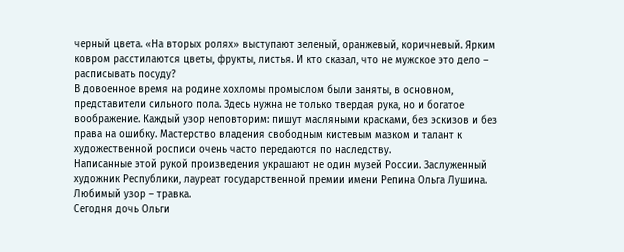черный цвета. «На вторых ролях» выступают зеленый, оранжевый, коричневый. Ярким ковром расстилаются цветы, фрукты, листья. И кто сказал, что не мужское это дело – расписывать посуду?
В довоенное время на родине хохломы промыслом были заняты, в основном, представители сильного пола. Здесь нужна не только твердая рука, но и богатое воображение. Каждый узор неповторим: пишут масляными красками, без эскизов и без права на ошибку. Мастерство владения свободным кистевым мазком и талант к художественной росписи очень часто передаются по наследству.
Написанные этой рукой произведения украшают не один музей России. Заслуженный художник Республики, лауреат государственной премии имени Репина Ольга Лушина. Любимый узор – травка.
Сегодня дочь Ольги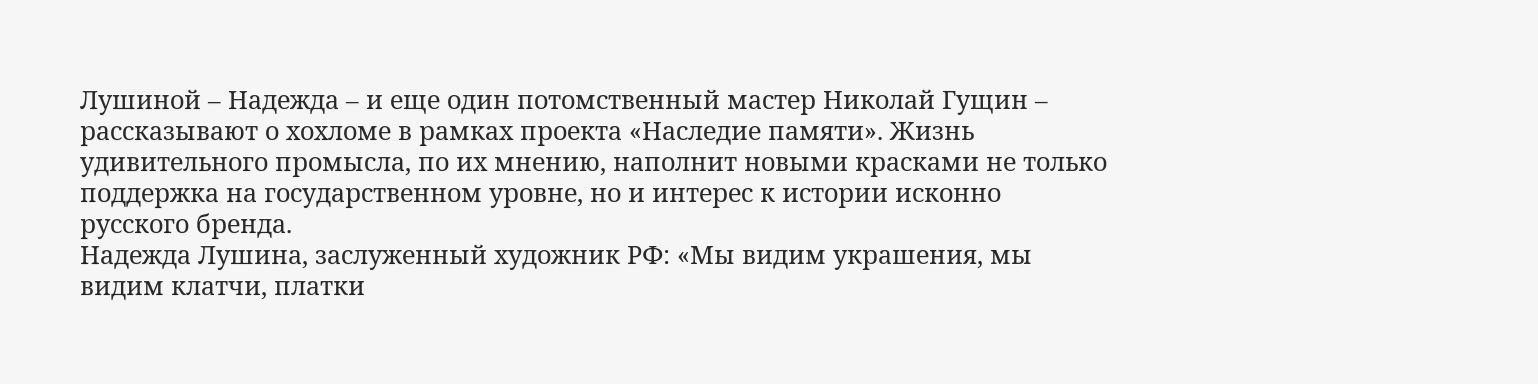Лушиной – Надежда – и еще один потомственный мастер Николай Гущин – рассказывают о хохломе в рамках проекта «Наследие памяти». Жизнь удивительного промысла, по их мнению, наполнит новыми красками не только поддержка на государственном уровне, но и интерес к истории исконно русского бренда.
Надежда Лушина, заслуженный художник РФ: «Мы видим украшения, мы видим клатчи, платки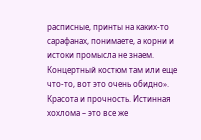расписные, принты на каких-то сарафанах, понимаете, а корни и истоки промысла не знаем. Концертный костюм там или еще что-то, вот это очень обидно».
Красота и прочность. Истинная хохлома – это все же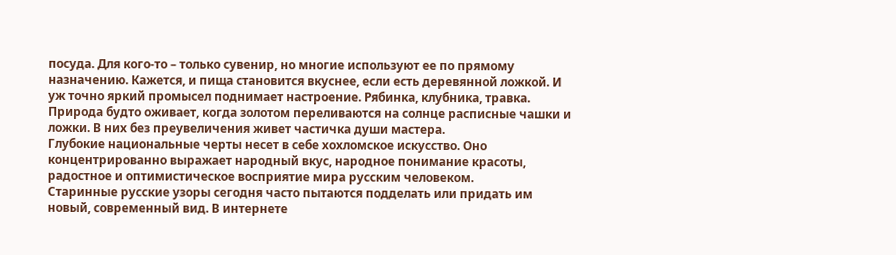посуда. Для кого-то – только сувенир, но многие используют ее по прямому назначению. Кажется, и пища становится вкуснее, если есть деревянной ложкой. И уж точно яркий промысел поднимает настроение. Рябинка, клубника, травка. Природа будто оживает, когда золотом переливаются на солнце расписные чашки и ложки. В них без преувеличения живет частичка души мастера.
Глубокие национальные черты несет в себе хохломское искусство. Оно концентрированно выражает народный вкус, народное понимание красоты, радостное и оптимистическое восприятие мира русским человеком.
Старинные русские узоры сегодня часто пытаются подделать или придать им новый, современный вид. В интернете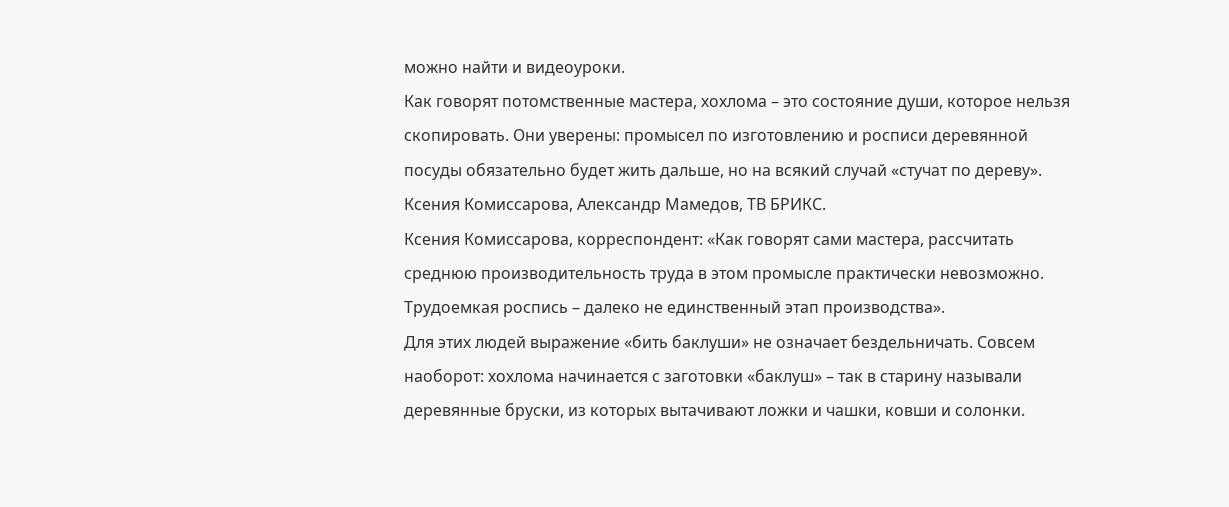можно найти и видеоуроки.
Как говорят потомственные мастера, хохлома – это состояние души, которое нельзя скопировать. Они уверены: промысел по изготовлению и росписи деревянной посуды обязательно будет жить дальше, но на всякий случай «стучат по дереву».
Ксения Комиссарова, Александр Мамедов, ТВ БРИКС.
Ксения Комиссарова, корреспондент: «Как говорят сами мастера, рассчитать среднюю производительность труда в этом промысле практически невозможно. Трудоемкая роспись – далеко не единственный этап производства».
Для этих людей выражение «бить баклуши» не означает бездельничать. Совсем наоборот: хохлома начинается с заготовки «баклуш» – так в старину называли деревянные бруски, из которых вытачивают ложки и чашки, ковши и солонки.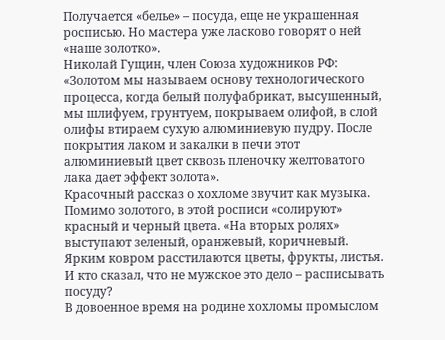Получается «белье» – посуда, еще не украшенная росписью. Но мастера уже ласково говорят о ней «наше золотко».
Николай Гущин, член Союза художников РФ: «Золотом мы называем основу технологического процесса, когда белый полуфабрикат, высушенный, мы шлифуем, грунтуем, покрываем олифой, в слой олифы втираем сухую алюминиевую пудру. После покрытия лаком и закалки в печи этот алюминиевый цвет сквозь пленочку желтоватого лака дает эффект золота».
Красочный рассказ о хохломе звучит как музыка. Помимо золотого, в этой росписи «солируют» красный и черный цвета. «На вторых ролях» выступают зеленый, оранжевый, коричневый. Ярким ковром расстилаются цветы, фрукты, листья. И кто сказал, что не мужское это дело – расписывать посуду?
В довоенное время на родине хохломы промыслом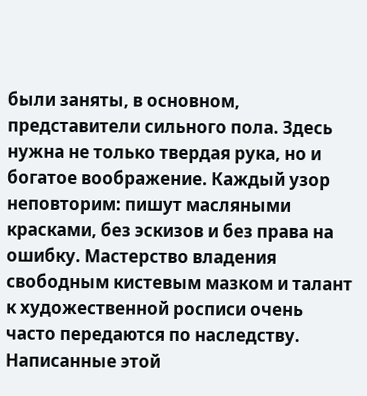были заняты, в основном, представители сильного пола. Здесь нужна не только твердая рука, но и богатое воображение. Каждый узор неповторим: пишут масляными красками, без эскизов и без права на ошибку. Мастерство владения свободным кистевым мазком и талант к художественной росписи очень часто передаются по наследству.
Написанные этой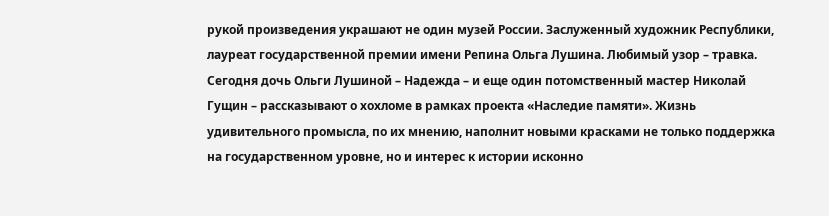рукой произведения украшают не один музей России. Заслуженный художник Республики, лауреат государственной премии имени Репина Ольга Лушина. Любимый узор – травка.
Сегодня дочь Ольги Лушиной – Надежда – и еще один потомственный мастер Николай Гущин – рассказывают о хохломе в рамках проекта «Наследие памяти». Жизнь удивительного промысла, по их мнению, наполнит новыми красками не только поддержка на государственном уровне, но и интерес к истории исконно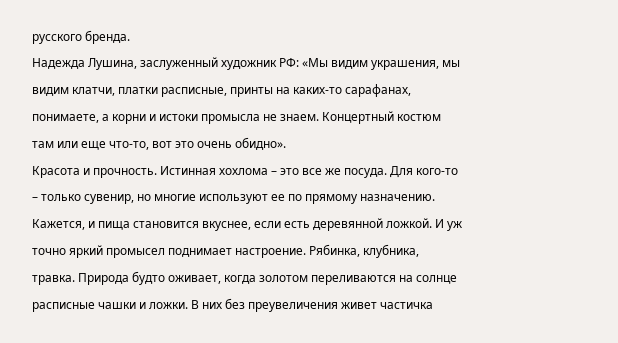русского бренда.
Надежда Лушина, заслуженный художник РФ: «Мы видим украшения, мы видим клатчи, платки расписные, принты на каких-то сарафанах, понимаете, а корни и истоки промысла не знаем. Концертный костюм там или еще что-то, вот это очень обидно».
Красота и прочность. Истинная хохлома – это все же посуда. Для кого-то – только сувенир, но многие используют ее по прямому назначению. Кажется, и пища становится вкуснее, если есть деревянной ложкой. И уж точно яркий промысел поднимает настроение. Рябинка, клубника, травка. Природа будто оживает, когда золотом переливаются на солнце расписные чашки и ложки. В них без преувеличения живет частичка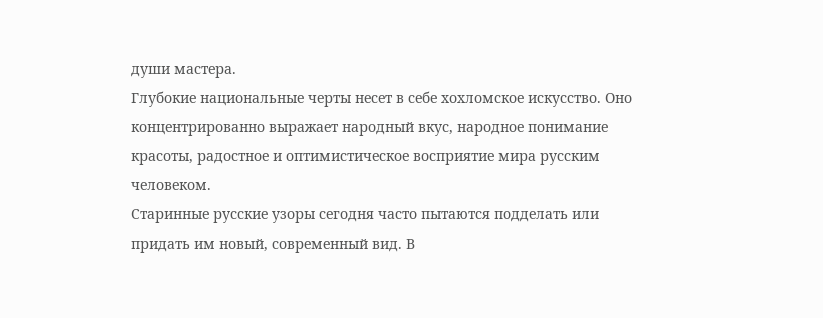души мастера.
Глубокие национальные черты несет в себе хохломское искусство. Оно концентрированно выражает народный вкус, народное понимание красоты, радостное и оптимистическое восприятие мира русским человеком.
Старинные русские узоры сегодня часто пытаются подделать или придать им новый, современный вид. В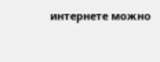интернете можно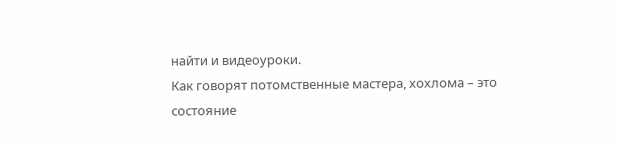найти и видеоуроки.
Как говорят потомственные мастера, хохлома – это состояние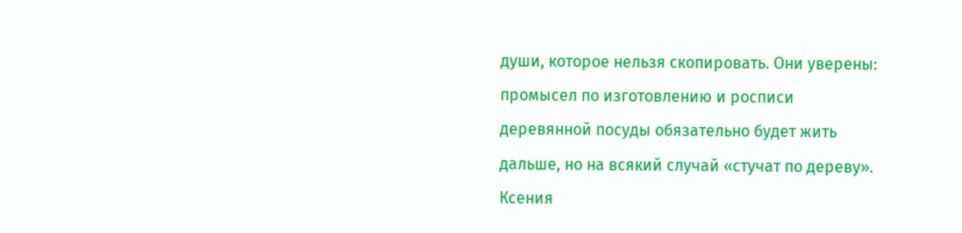души, которое нельзя скопировать. Они уверены: промысел по изготовлению и росписи деревянной посуды обязательно будет жить дальше, но на всякий случай «стучат по дереву».
Ксения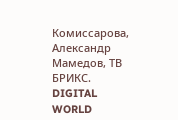Комиссарова, Александр Мамедов, ТВ БРИКС.
DIGITAL WORLD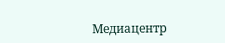Медиацентр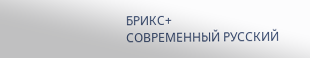БРИКС+
СОВРЕМЕННЫЙ РУССКИЙ